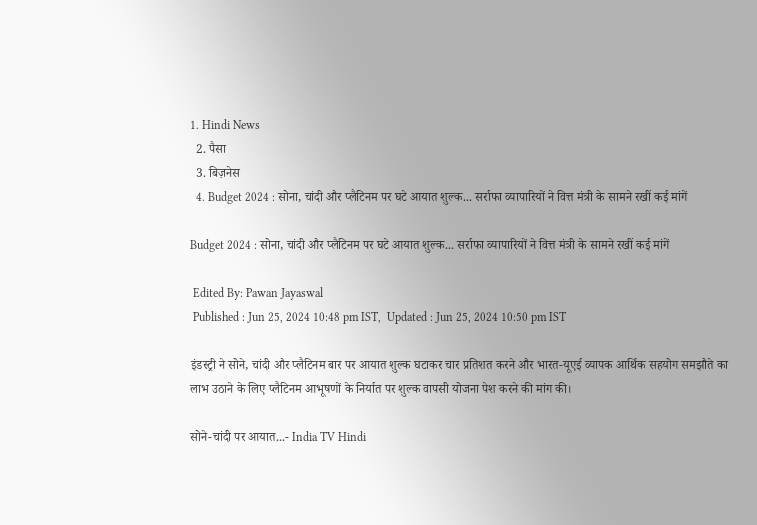1. Hindi News
  2. पैसा
  3. बिज़नेस
  4. Budget 2024 : सोना, चांदी और प्लैटिनम पर घटे आयात शुल्क... सर्राफा व्यापारियों ने वित्त मंत्री के सामने रखीं कई मांगें

Budget 2024 : सोना, चांदी और प्लैटिनम पर घटे आयात शुल्क... सर्राफा व्यापारियों ने वित्त मंत्री के सामने रखीं कई मांगें

 Edited By: Pawan Jayaswal
 Published : Jun 25, 2024 10:48 pm IST,  Updated : Jun 25, 2024 10:50 pm IST

इंडस्ट्री ने सोने, चांदी और प्लैटिनम बार पर आयात शुल्क घटाकर चार प्रतिशत करने और भारत-यूएई व्यापक आर्थिक सहयोग समझौते का लाभ उठाने के लिए प्लैटिनम आभूषणों के निर्यात पर शुल्क वापसी योजना पेश करने की मांग की।

सोने-चांदी पर आयात...- India TV Hindi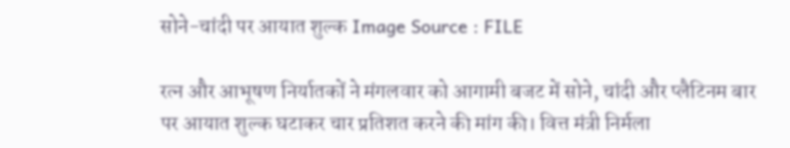सोने-चांदी पर आयात शुल्क Image Source : FILE

रत्न और आभूषण निर्यातकों ने मंगलवार को आगामी बजट में सोने, चांदी और प्लैटिनम बार पर आयात शुल्क घटाकर चार प्रतिशत करने की मांग की। वित्त मंत्री निर्मला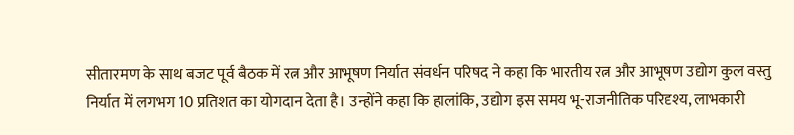सीतारमण के साथ बजट पूर्व बैठक में रत्न और आभूषण निर्यात संवर्धन परिषद ने कहा कि भारतीय रत्न और आभूषण उद्योग कुल वस्तु निर्यात में लगभग 10 प्रतिशत का योगदान देता है। उन्होंने कहा कि हालांकि, उद्योग इस समय भू-राजनीतिक परिदृश्य, लाभकारी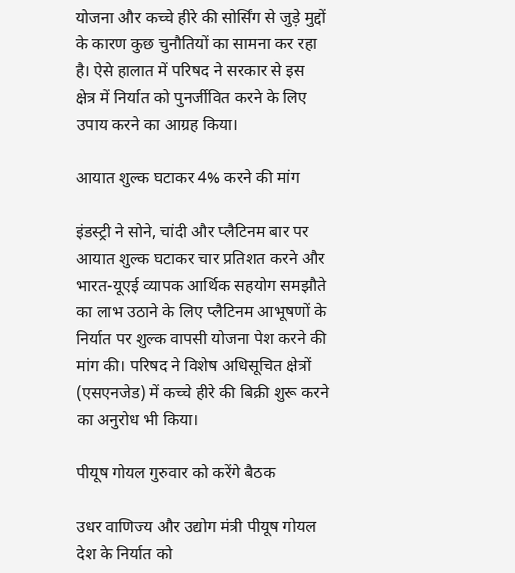योजना और कच्चे हीरे की सोर्सिंग से जुड़े मुद्दों के कारण कुछ चुनौतियों का सामना कर रहा है। ऐसे हालात में परिषद ने सरकार से इस क्षेत्र में निर्यात को पुनर्जीवित करने के लिए उपाय करने का आग्रह किया।

आयात शुल्क घटाकर 4% करने की मांग

इंडस्ट्री ने सोने, चांदी और प्लैटिनम बार पर आयात शुल्क घटाकर चार प्रतिशत करने और भारत-यूएई व्यापक आर्थिक सहयोग समझौते का लाभ उठाने के लिए प्लैटिनम आभूषणों के निर्यात पर शुल्क वापसी योजना पेश करने की मांग की। परिषद ने विशेष अधिसूचित क्षेत्रों (एसएनजेड) में कच्चे हीरे की बिक्री शुरू करने का अनुरोध भी किया।

पीयूष गोयल गुरुवार को करेंगे बैठक

उधर वाणिज्य और उद्योग मंत्री पीयूष गोयल देश के निर्यात को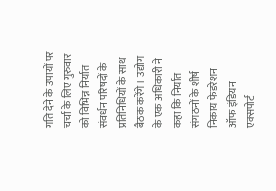गति देने के उपायों पर चर्चा के लिए गुरुवार को विभिन्न निर्यात संवर्धन परिषदों के प्रतिनिधियों के साथ बैठक करेंगे। उद्योग के एक अधिकारी ने कहा कि निर्यात संगठनों के शीर्ष निकाय फेडरेशन ऑफ इंडियन एक्सपोर्ट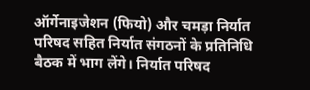ऑर्गेनाइजेशन (फियो) और चमड़ा निर्यात परिषद सहित निर्यात संगठनों के प्रतिनिधि बैठक में भाग लेंगे। निर्यात परिषद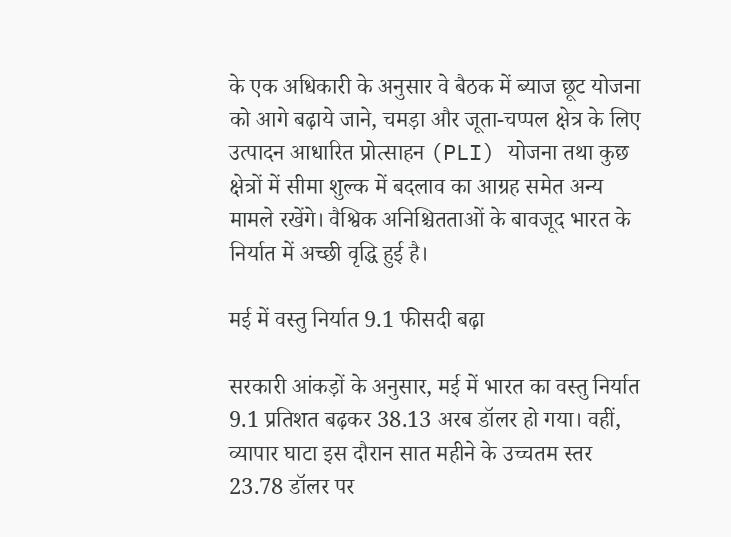के एक अधिकारी के अनुसार वे बैठक में ब्याज छूट योजना को आगे बढ़ाये जाने, चमड़ा और जूता-चप्पल क्षेत्र के लिए उत्पादन आधारित प्रोत्साहन (PLI) योजना तथा कुछ क्षेत्रों में सीमा शुल्क में बदलाव का आग्रह समेत अन्य मामले रखेंगे। वैश्विक अनिश्चितताओं के बावजूद भारत के निर्यात में अच्छी वृद्धि हुई है।

मई में वस्तु निर्यात 9.1 फीसदी बढ़ा

सरकारी आंकड़ों के अनुसार, मई में भारत का वस्तु निर्यात 9.1 प्रतिशत बढ़कर 38.13 अरब डॉलर हो गया। वहीं, व्यापार घाटा इस दौरान सात महीने के उच्चतम स्तर 23.78 डॉलर पर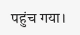पहुंच गया।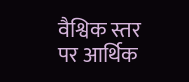वैश्विक स्तर पर आर्थिक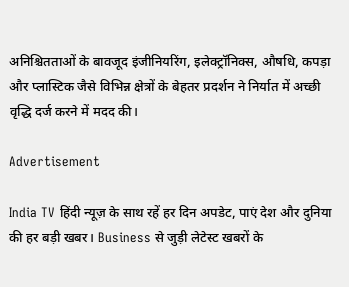अनिश्चितताओं के बावजूद इंजीनियरिंग, इलेक्ट्रॉनिक्स, औषधि, कपड़ा और प्लास्टिक जैसे विभिन्न क्षेत्रों के बेहतर प्रदर्शन ने निर्यात में अच्छी वृद्धि दर्ज करने में मदद की।

Advertisement

India TV हिंदी न्यूज़ के साथ रहें हर दिन अपडेट, पाएं देश और दुनिया की हर बड़ी खबर। Business से जुड़ी लेटेस्ट खबरों के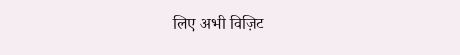लिए अभी विज़िट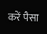करें पैसा